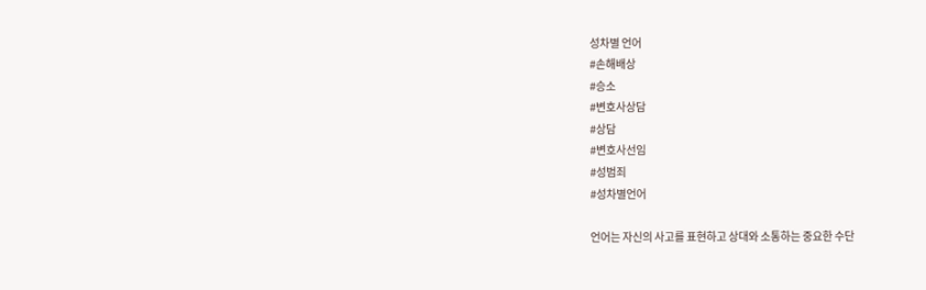성차별 언어
#손해배상
#승소
#변호사상담
#상담
#변호사선임
#성범죄
#성차별언어

언어는 자신의 사고를 표현하고 상대와 소통하는 중요한 수단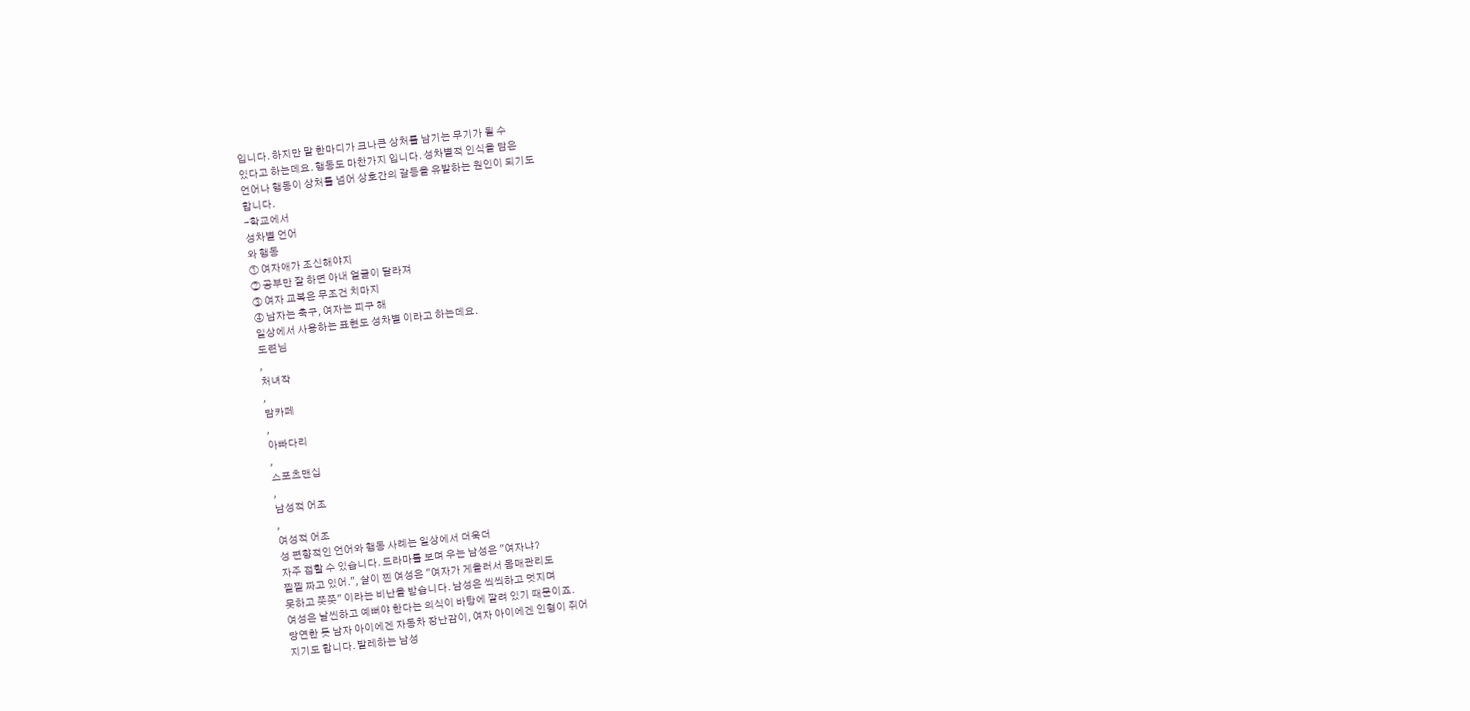입니다. 하지만 말 한마디가 크나큰 상처를 남기는 무기가 될 수
있다고 하는데요. 행동도 마찬가지 입니다. 성차별적 인식을 담은
언어나 행동이 상처를 넘어 상호간의 갈등을 유발하는 원인이 되기도
합니다.
-학교에서
성차별 언어
와 행동
① 여자애가 조신해야지
② 공부만 잘 하면 아내 얼굴이 달라져
③ 여자 교복은 무조건 치마지
④ 남자는 축구, 여자는 피구 해
일상에서 사용하는 표현도 성차별 이라고 하는데요.
도련님
,
처녀작
,
맘카페
,
아빠다리
,
스포츠맨십
,
남성적 어조
,
여성적 어조
성 편향적인 언어와 행동 사례는 일상에서 더욱더
자주 접할 수 있습니다. 드라마를 보며 우는 남성은 "여자냐?
찔찔 짜고 있어.", 살이 찐 여성은 "여자가 게을러서 몸매관리도
못하고 쯧쯧" 이라는 비난을 받습니다. 남성은 씩씩하고 멋지며
여성은 날씬하고 예뻐야 한다는 의식이 바탕에 깔려 있기 때문이죠.
당연한 듯 남자 아이에겐 자동차 장난감이, 여자 아이에겐 인형이 쥐어
지기도 합니다. 발레하는 남성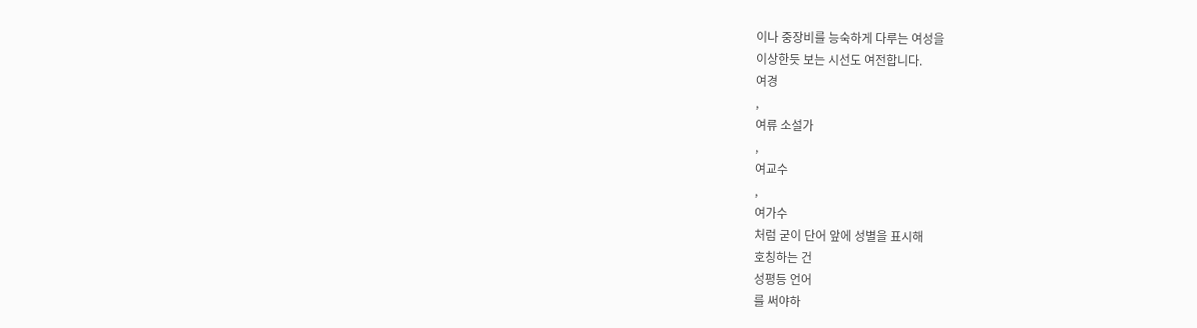이나 중장비를 능숙하게 다루는 여성을
이상한듯 보는 시선도 여전합니다.
여경
,
여류 소설가
,
여교수
,
여가수
처럼 굳이 단어 앞에 성별을 표시해
호칭하는 건
성평등 언어
를 써야하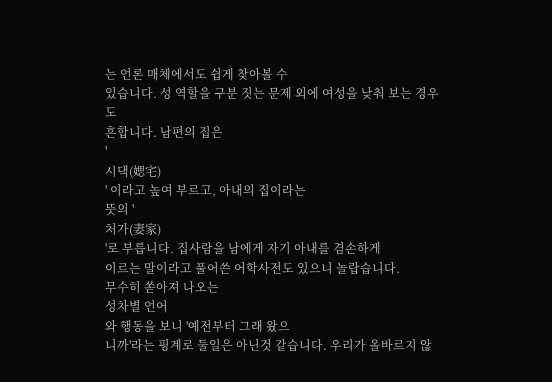는 언론 매체에서도 쉽게 찾아볼 수
있습니다. 성 역할을 구분 짓는 문제 외에 여성을 낮춰 보는 경우도
흔합니다. 남편의 집은
'
시댁(媤宅)
' 이라고 높여 부르고, 아내의 집이라는
뜻의 '
처가(妻家)
'로 부릅니다. 집사람을 남에게 자기 아내를 겸손하게
이르는 말이라고 풀어쓴 어학사전도 있으니 놀랍습니다.
무수히 쏟아져 나오는
성차별 언어
와 행동을 보니 '예전부터 그래 왔으
니까'라는 핑계로 둘일은 아닌것 같습니다. 우리가 올바르지 않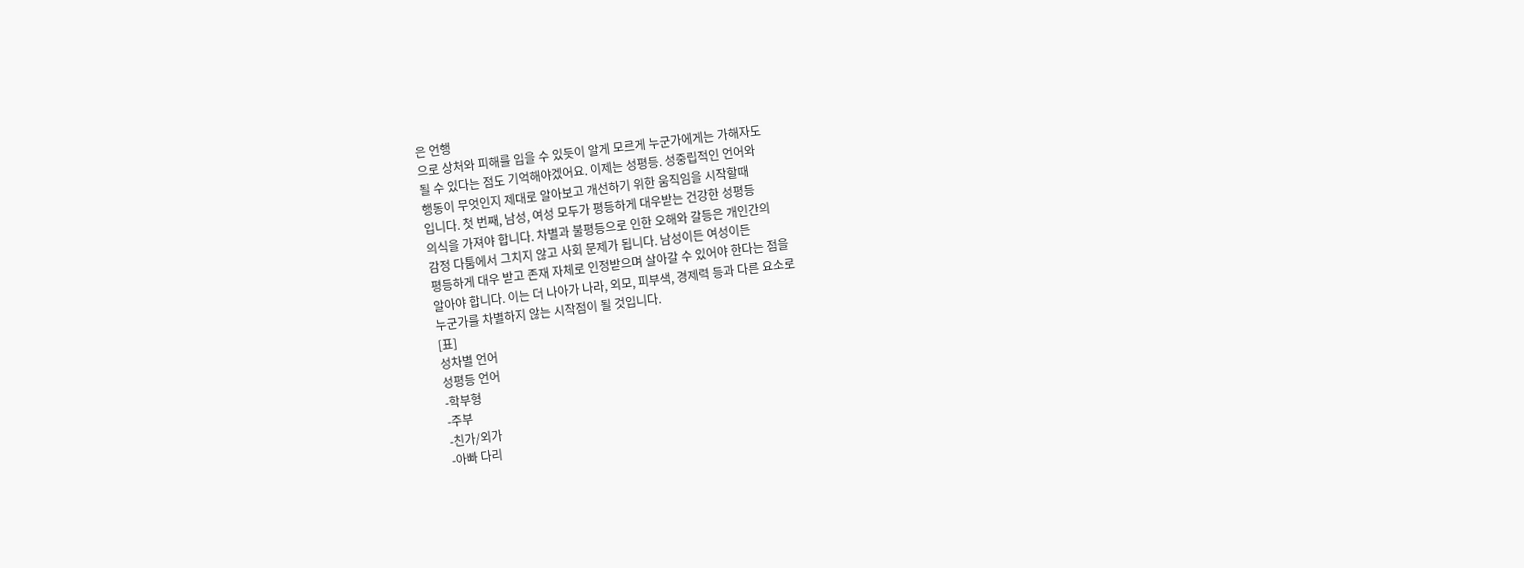은 언행
으로 상처와 피해를 입을 수 있듯이 알게 모르게 누군가에게는 가해자도
될 수 있다는 점도 기억해야겠어요. 이제는 성평등. 성중립적인 언어와
행동이 무엇인지 제대로 알아보고 개선하기 위한 움직임을 시작할때
입니다. 첫 번째, 남성, 여성 모두가 평등하게 대우받는 건강한 성평등
의식을 가져야 합니다. 차별과 불평등으로 인한 오해와 갈등은 개인간의
감정 다툼에서 그치지 않고 사회 문제가 됩니다. 남성이든 여성이든
평등하게 대우 받고 존재 자체로 인정받으며 살아갈 수 있어야 한다는 점을
알아야 합니다. 이는 더 나아가 나라, 외모, 피부색, 경제력 등과 다른 요소로
누군가를 차별하지 않는 시작점이 될 것입니다.
[표]
성차별 언어
성평등 언어
-학부형
-주부
-친가/외가
-아빠 다리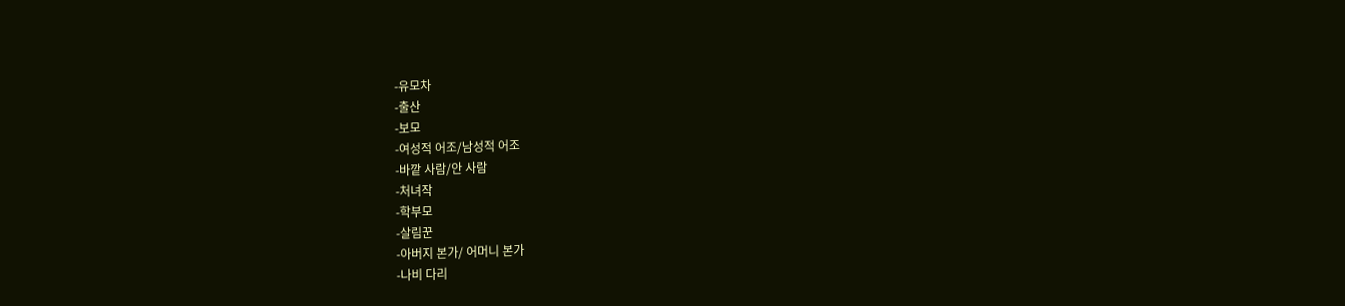-유모차
-출산
-보모
-여성적 어조/남성적 어조
-바깥 사람/안 사람
-처녀작
-학부모
-살림꾼
-아버지 본가/ 어머니 본가
-나비 다리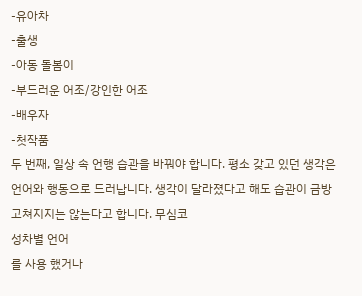-유아차
-출생
-아동 돌봄이
-부드러운 어조/강인한 어조
-배우자
-첫작품
두 번째, 일상 속 언행 습관을 바꿔야 합니다. 평소 갖고 있던 생각은
언어와 행동으로 드러납니다. 생각이 달라졌다고 해도 습관이 금방
고쳐지지는 않는다고 합니다. 무심코
성차별 언어
를 사용 했거나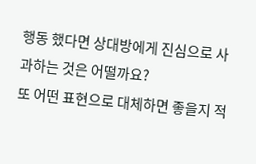행동 했다면 상대방에게 진심으로 사과하는 것은 어떨까요?
또 어떤 표현으로 대체하면 좋을지 적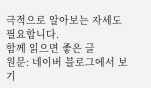극적으로 알아보는 자세도
필요합니다.
함께 읽으면 좋은 글
원문: 네이버 블로그에서 보기